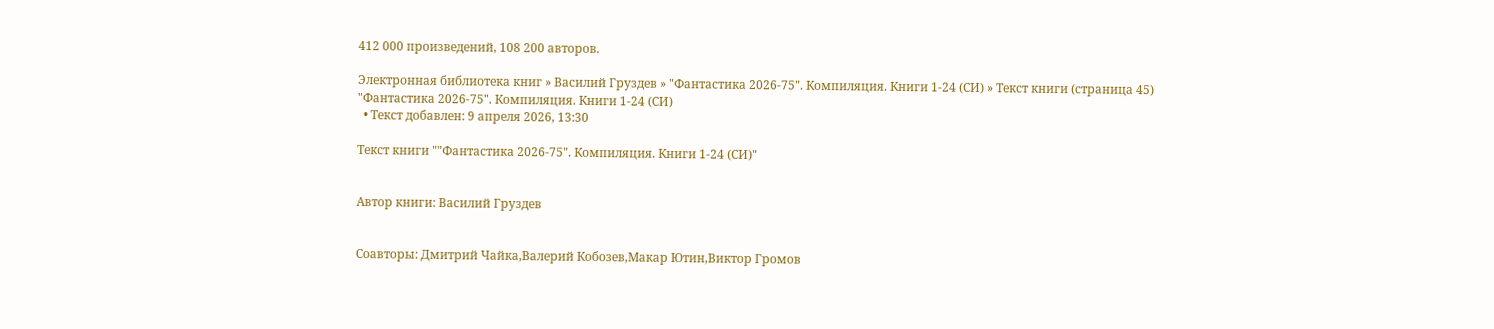412 000 произведений, 108 200 авторов.

Электронная библиотека книг » Василий Груздев » "Фантастика 2026-75". Компиляция. Книги 1-24 (СИ) » Текст книги (страница 45)
"Фантастика 2026-75". Компиляция. Книги 1-24 (СИ)
  • Текст добавлен: 9 апреля 2026, 13:30

Текст книги ""Фантастика 2026-75". Компиляция. Книги 1-24 (СИ)"


Автор книги: Василий Груздев


Соавторы: Дмитрий Чайка,Валерий Кобозев,Макар Ютин,Виктор Громов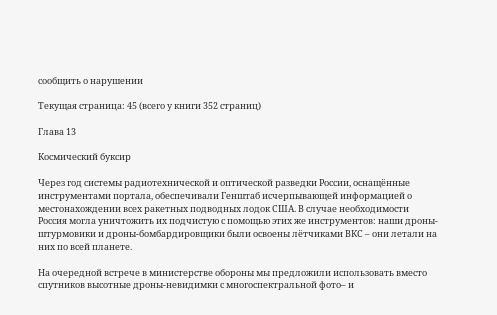сообщить о нарушении

Текущая страница: 45 (всего у книги 352 страниц)

Глава 13

Космический буксир

Через год системы радиотехнической и оптической разведки России, оснащённые инструментами портала, обеспечивали Генштаб исчерпывающей информацией о местонахождении всех ракетных подводных лодок США. В случае необходимости Россия могла уничтожить их подчистую с помощью этих же инструментов: наши дроны-штурмовики и дроны-бомбардировщики были освоены лётчиками ВКС – они летали на них по всей планете.

На очередной встрече в министерстве обороны мы предложили использовать вместо спутников высотные дроны-невидимки с многоспектральной фото– и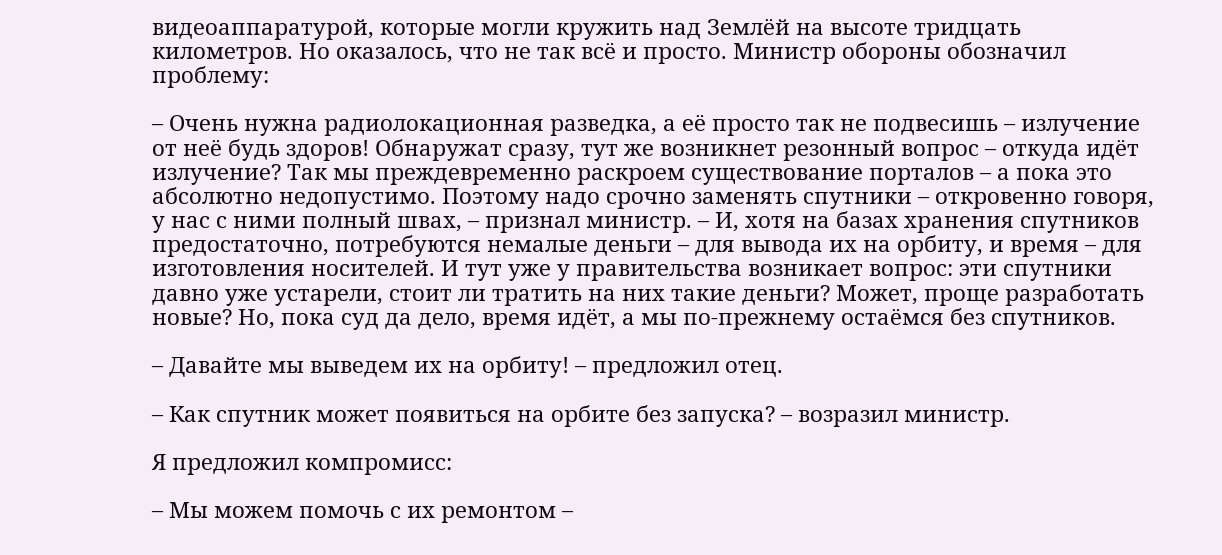видеоаппаратурой, которые могли кружить над Землёй на высоте тридцать километров. Но оказалось, что не так всё и просто. Министр обороны обозначил проблему:

– Очень нужна радиолокационная разведка, а её просто так не подвесишь – излучение от неё будь здоров! Обнаружат сразу, тут же возникнет резонный вопрос – откуда идёт излучение? Так мы преждевременно раскроем существование порталов – а пока это абсолютно недопустимо. Поэтому надо срочно заменять спутники – откровенно говоря, у нас с ними полный швах, – признал министр. – И, хотя на базах хранения спутников предостаточно, потребуются немалые деньги – для вывода их на орбиту, и время – для изготовления носителей. И тут уже у правительства возникает вопрос: эти спутники давно уже устарели, стоит ли тратить на них такие деньги? Может, проще разработать новые? Но, пока суд да дело, время идёт, а мы по-прежнему остаёмся без спутников.

– Давайте мы выведем их на орбиту! – предложил отец.

– Как спутник может появиться на орбите без запуска? – возразил министр.

Я предложил компромисс:

– Мы можем помочь с их ремонтом –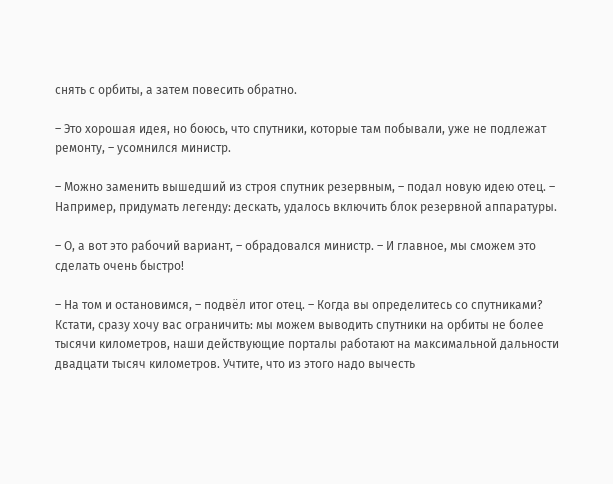снять с орбиты, а затем повесить обратно.

– Это хорошая идея, но боюсь, что спутники, которые там побывали, уже не подлежат ремонту, – усомнился министр.

– Можно заменить вышедший из строя спутник резервным, – подал новую идею отец. – Например, придумать легенду: дескать, удалось включить блок резервной аппаратуры.

– О, а вот это рабочий вариант, – обрадовался министр. – И главное, мы сможем это сделать очень быстро!

– На том и остановимся, – подвёл итог отец. – Когда вы определитесь со спутниками? Кстати, сразу хочу вас ограничить: мы можем выводить спутники на орбиты не более тысячи километров, наши действующие порталы работают на максимальной дальности двадцати тысяч километров. Учтите, что из этого надо вычесть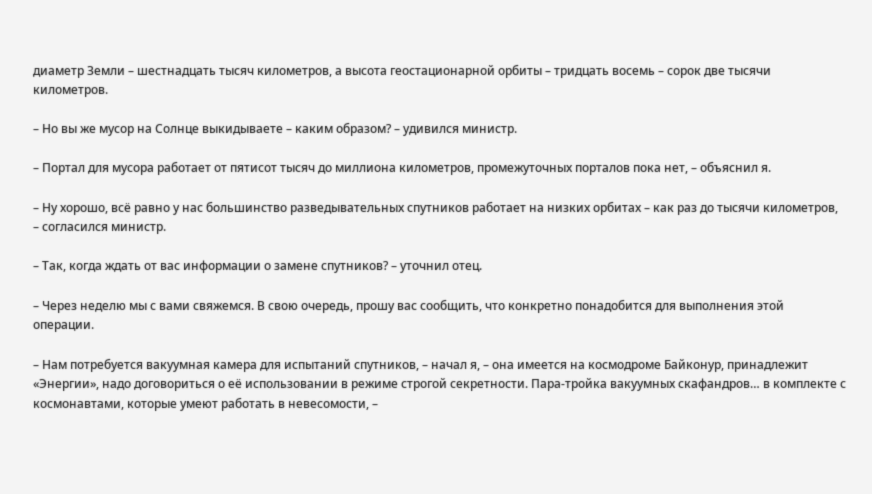диаметр Земли – шестнадцать тысяч километров, а высота геостационарной орбиты – тридцать восемь – сорок две тысячи километров.

– Но вы же мусор на Солнце выкидываете – каким образом? – удивился министр.

– Портал для мусора работает от пятисот тысяч до миллиона километров, промежуточных порталов пока нет, – объяснил я.

– Ну хорошо, всё равно у нас большинство разведывательных спутников работает на низких орбитах – как раз до тысячи километров, – согласился министр.

– Так, когда ждать от вас информации о замене спутников? – уточнил отец.

– Через неделю мы с вами свяжемся. В свою очередь, прошу вас сообщить, что конкретно понадобится для выполнения этой операции.

– Нам потребуется вакуумная камера для испытаний спутников, – начал я, – она имеется на космодроме Байконур, принадлежит «Энергии», надо договориться о её использовании в режиме строгой секретности. Пара-тройка вакуумных скафандров… в комплекте с космонавтами, которые умеют работать в невесомости, –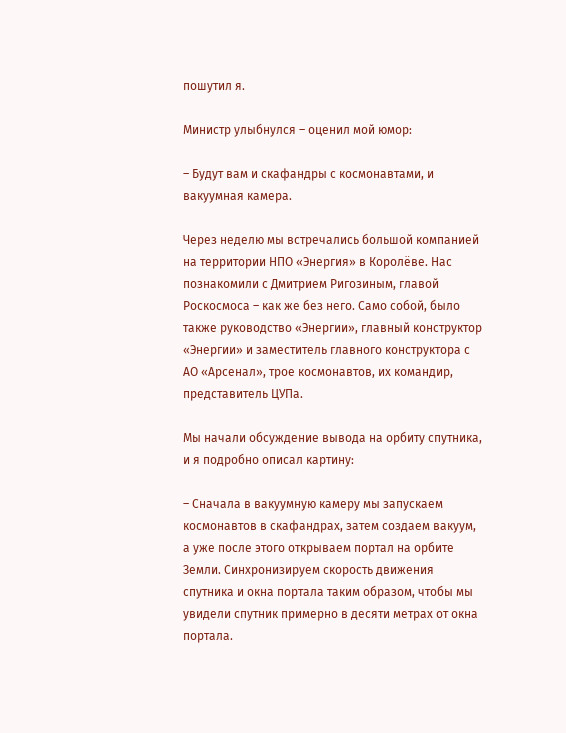пошутил я.

Министр улыбнулся – оценил мой юмор:

– Будут вам и скафандры с космонавтами, и вакуумная камера.

Через неделю мы встречались большой компанией на территории НПО «Энергия» в Королёве. Нас познакомили с Дмитрием Ригозиным, главой Роскосмоса – как же без него. Само собой, было также руководство «Энергии», главный конструктор «Энергии» и заместитель главного конструктора с АО «Арсенал», трое космонавтов, их командир, представитель ЦУПа.

Мы начали обсуждение вывода на орбиту спутника, и я подробно описал картину:

– Сначала в вакуумную камеру мы запускаем космонавтов в скафандрах, затем создаем вакуум, а уже после этого открываем портал на орбите Земли. Синхронизируем скорость движения спутника и окна портала таким образом, чтобы мы увидели спутник примерно в десяти метрах от окна портала.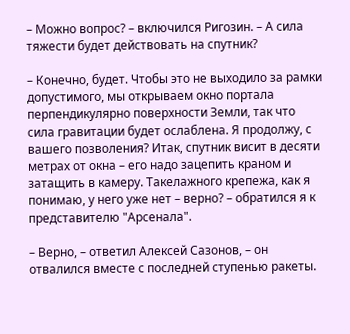– Можно вопрос? – включился Ригозин. – А сила тяжести будет действовать на спутник?

– Конечно, будет. Чтобы это не выходило за рамки допустимого, мы открываем окно портала перпендикулярно поверхности Земли, так что сила гравитации будет ослаблена. Я продолжу, с вашего позволения? Итак, спутник висит в десяти метрах от окна – его надо зацепить краном и затащить в камеру. Такелажного крепежа, как я понимаю, у него уже нет – верно? – обратился я к представителю "Арсенала".

– Верно, – ответил Алексей Сазонов, – он отвалился вместе с последней ступенью ракеты.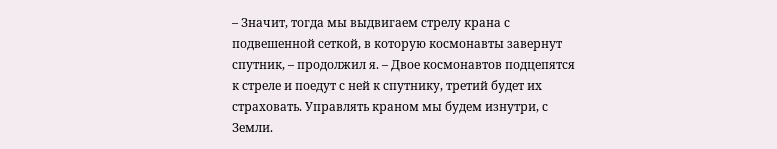– Значит, тогда мы выдвигаем стрелу крана с подвешенной сеткой, в которую космонавты завернут спутник, – продолжил я. – Двое космонавтов подцепятся к стреле и поедут с ней к спутнику, третий будет их страховать. Управлять краном мы будем изнутри, с Земли.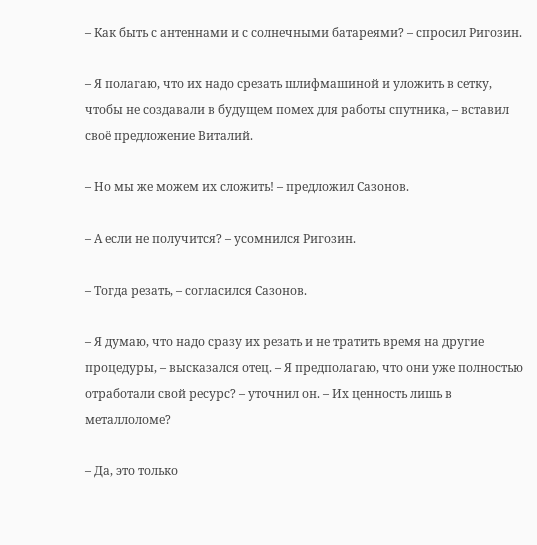– Как быть с антеннами и с солнечными батареями? – спросил Ригозин.

– Я полагаю, что их надо срезать шлифмашиной и уложить в сетку, чтобы не создавали в будущем помех для работы спутника, – вставил своё предложение Виталий.

– Но мы же можем их сложить! – предложил Сазонов.

– А если не получится? – усомнился Ригозин.

– Тогда резать, – согласился Сазонов.

– Я думаю, что надо сразу их резать и не тратить время на другие процедуры, – высказался отец. – Я предполагаю, что они уже полностью отработали свой ресурс? – уточнил он. – Их ценность лишь в металлоломе?

– Да, это только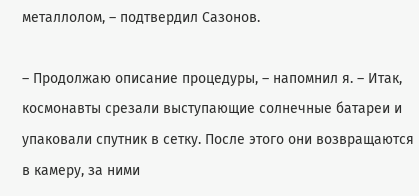металлолом, – подтвердил Сазонов.

– Продолжаю описание процедуры, – напомнил я. – Итак, космонавты срезали выступающие солнечные батареи и упаковали спутник в сетку. После этого они возвращаются в камеру, за ними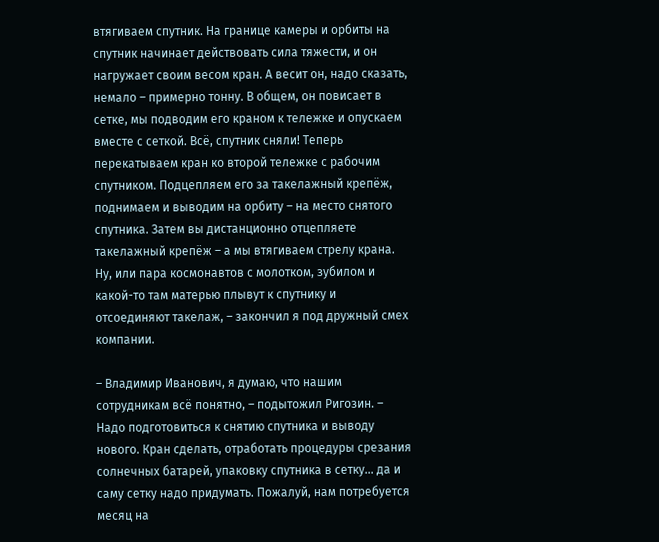втягиваем спутник. На границе камеры и орбиты на спутник начинает действовать сила тяжести, и он нагружает своим весом кран. А весит он, надо сказать, немало – примерно тонну. В общем, он повисает в сетке, мы подводим его краном к тележке и опускаем вместе с сеткой. Всё, спутник сняли! Теперь перекатываем кран ко второй тележке с рабочим спутником. Подцепляем его за такелажный крепёж, поднимаем и выводим на орбиту – на место снятого спутника. Затем вы дистанционно отцепляете такелажный крепёж – а мы втягиваем стрелу крана. Ну, или пара космонавтов с молотком, зубилом и какой-то там матерью плывут к спутнику и отсоединяют такелаж, – закончил я под дружный смех компании.

– Владимир Иванович, я думаю, что нашим сотрудникам всё понятно, – подытожил Ригозин. – Надо подготовиться к снятию спутника и выводу нового. Кран сделать, отработать процедуры срезания солнечных батарей, упаковку спутника в сетку… да и саму сетку надо придумать. Пожалуй, нам потребуется месяц на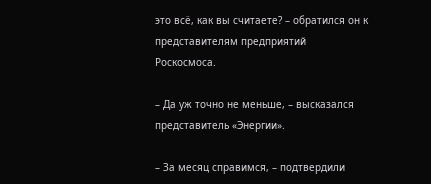это всё, как вы считаете? – обратился он к представителям предприятий Роскосмоса.

– Да уж точно не меньше, – высказался представитель «Энергии».

– За месяц справимся, – подтвердили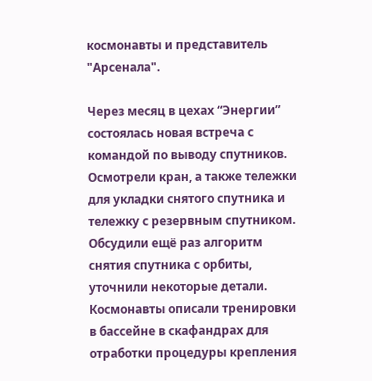космонавты и представитель "Арсенала".

Через месяц в цехах “Энергии” состоялась новая встреча с командой по выводу спутников. Осмотрели кран, а также тележки для укладки снятого спутника и тележку с резервным спутником. Обсудили ещё раз алгоритм снятия спутника с орбиты, уточнили некоторые детали. Космонавты описали тренировки в бассейне в скафандрах для отработки процедуры крепления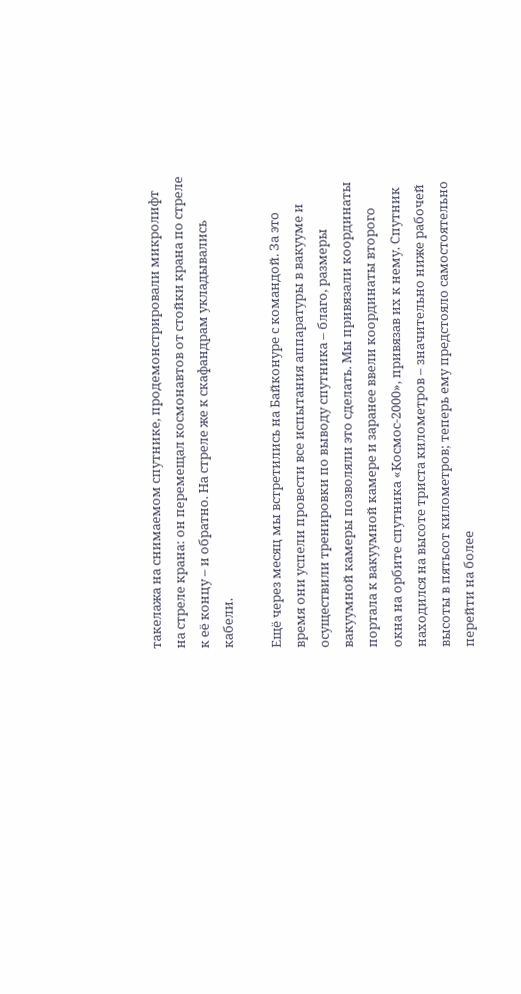такелажа на снимаемом спутнике, продемонстрировали микролифт на стреле крана: он перемещал космонавтов от стойки крана по стреле к её концу – и обратно. На стреле же к скафандрам укладывались кабели.

Ещё через месяц мы встретились на Байконуре с командой. За это время они успели провести все испытания аппаратуры в вакууме и осуществили тренировки по выводу спутника – благо, размеры вакуумной камеры позволяли это сделать. Мы привязали координаты портала к вакуумной камере и заранее ввели координаты второго окна на орбите спутника «Космос-2000», привязав их к нему. Спутник находился на высоте триста километров – значительно ниже рабочей высоты в пятьсот километров; теперь ему предстояло самостоятельно перейти на более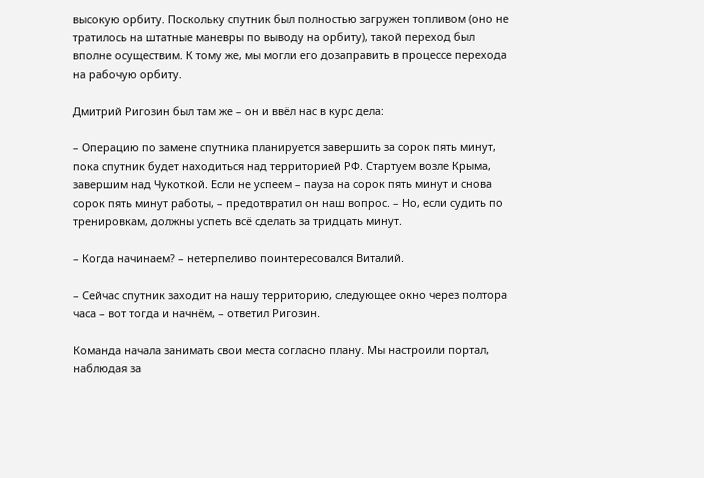высокую орбиту. Поскольку спутник был полностью загружен топливом (оно не тратилось на штатные маневры по выводу на орбиту), такой переход был вполне осуществим. К тому же, мы могли его дозаправить в процессе перехода на рабочую орбиту.

Дмитрий Ригозин был там же – он и ввёл нас в курс дела:

– Операцию по замене спутника планируется завершить за сорок пять минут, пока спутник будет находиться над территорией РФ. Стартуем возле Крыма, завершим над Чукоткой. Если не успеем – пауза на сорок пять минут и снова сорок пять минут работы, – предотвратил он наш вопрос. – Но, если судить по тренировкам, должны успеть всё сделать за тридцать минут.

– Когда начинаем? – нетерпеливо поинтересовался Виталий.

– Сейчас спутник заходит на нашу территорию, следующее окно через полтора часа – вот тогда и начнём, – ответил Ригозин.

Команда начала занимать свои места согласно плану. Мы настроили портал, наблюдая за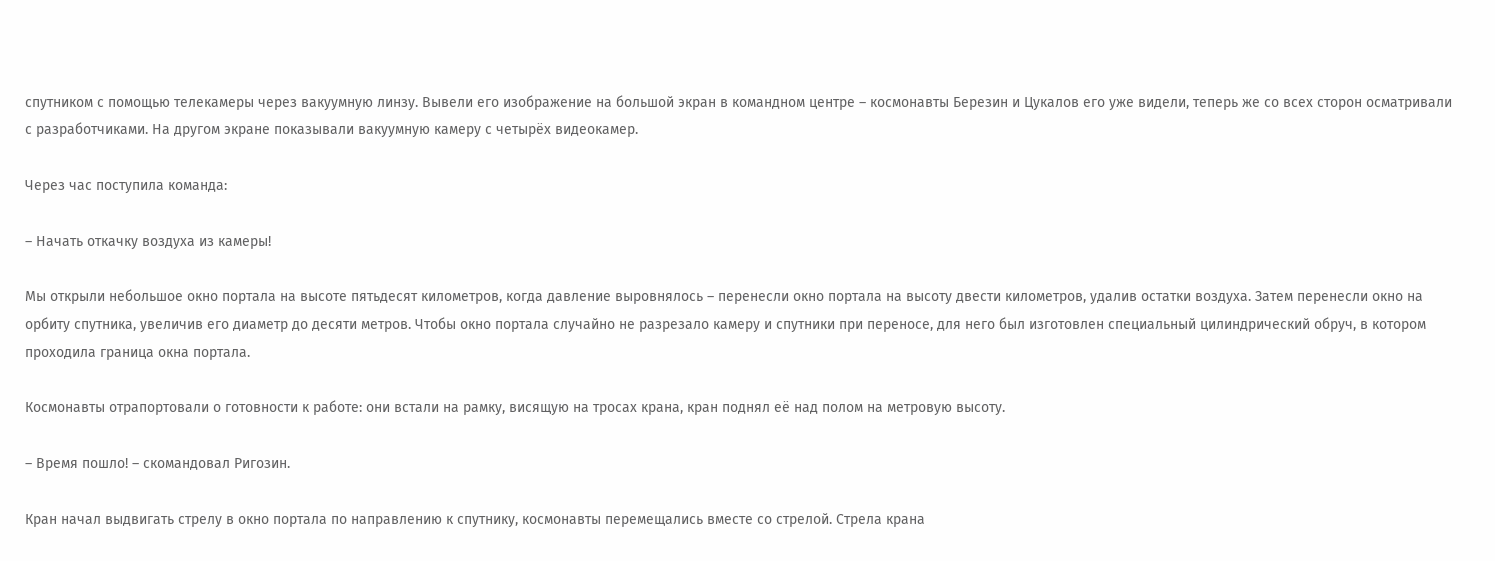спутником с помощью телекамеры через вакуумную линзу. Вывели его изображение на большой экран в командном центре – космонавты Березин и Цукалов его уже видели, теперь же со всех сторон осматривали с разработчиками. На другом экране показывали вакуумную камеру с четырёх видеокамер.

Через час поступила команда:

– Начать откачку воздуха из камеры!

Мы открыли небольшое окно портала на высоте пятьдесят километров, когда давление выровнялось – перенесли окно портала на высоту двести километров, удалив остатки воздуха. Затем перенесли окно на орбиту спутника, увеличив его диаметр до десяти метров. Чтобы окно портала случайно не разрезало камеру и спутники при переносе, для него был изготовлен специальный цилиндрический обруч, в котором проходила граница окна портала.

Космонавты отрапортовали о готовности к работе: они встали на рамку, висящую на тросах крана, кран поднял её над полом на метровую высоту.

– Время пошло! – скомандовал Ригозин.

Кран начал выдвигать стрелу в окно портала по направлению к спутнику, космонавты перемещались вместе со стрелой. Стрела крана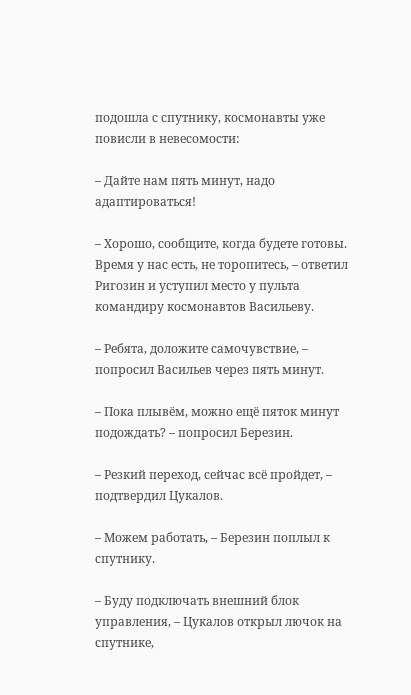подошла с спутнику, космонавты уже повисли в невесомости:

– Дайте нам пять минут, надо адаптироваться!

– Хорошо, сообщите, когда будете готовы. Время у нас есть, не торопитесь, – ответил Ригозин и уступил место у пульта командиру космонавтов Васильеву.

– Ребята, доложите самочувствие, – попросил Васильев через пять минут.

– Пока плывём, можно ещё пяток минут подождать? – попросил Березин.

– Резкий переход, сейчас всё пройдет, – подтвердил Цукалов.

– Можем работать, – Березин поплыл к спутнику.

– Буду подключать внешний блок управления, – Цукалов открыл лючок на спутнике,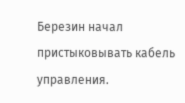Березин начал пристыковывать кабель управления.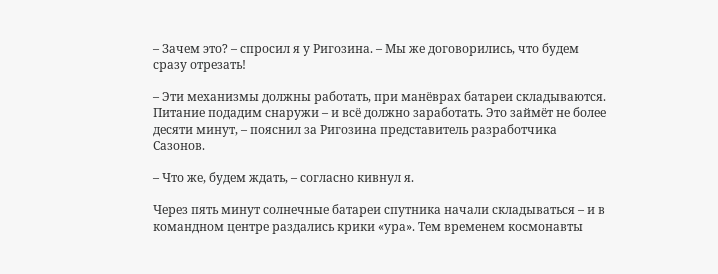– Зачем это? – спросил я у Ригозина. – Мы же договорились, что будем сразу отрезать!

– Эти механизмы должны работать, при манёврах батареи складываются. Питание подадим снаружи – и всё должно заработать. Это займёт не более десяти минут, – пояснил за Ригозина представитель разработчика Сазонов.

– Что же, будем ждать, – согласно кивнул я.

Через пять минут солнечные батареи спутника начали складываться – и в командном центре раздались крики «ура». Тем временем космонавты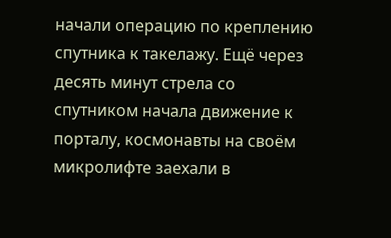начали операцию по креплению спутника к такелажу. Ещё через десять минут стрела со спутником начала движение к порталу, космонавты на своём микролифте заехали в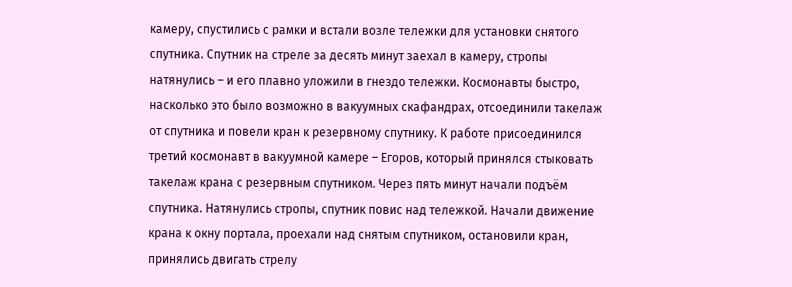камеру, спустились с рамки и встали возле тележки для установки снятого спутника. Спутник на стреле за десять минут заехал в камеру, стропы натянулись – и его плавно уложили в гнездо тележки. Космонавты быстро, насколько это было возможно в вакуумных скафандрах, отсоединили такелаж от спутника и повели кран к резервному спутнику. К работе присоединился третий космонавт в вакуумной камере – Егоров, который принялся стыковать такелаж крана с резервным спутником. Через пять минут начали подъём спутника. Натянулись стропы, спутник повис над тележкой. Начали движение крана к окну портала, проехали над снятым спутником, остановили кран, принялись двигать стрелу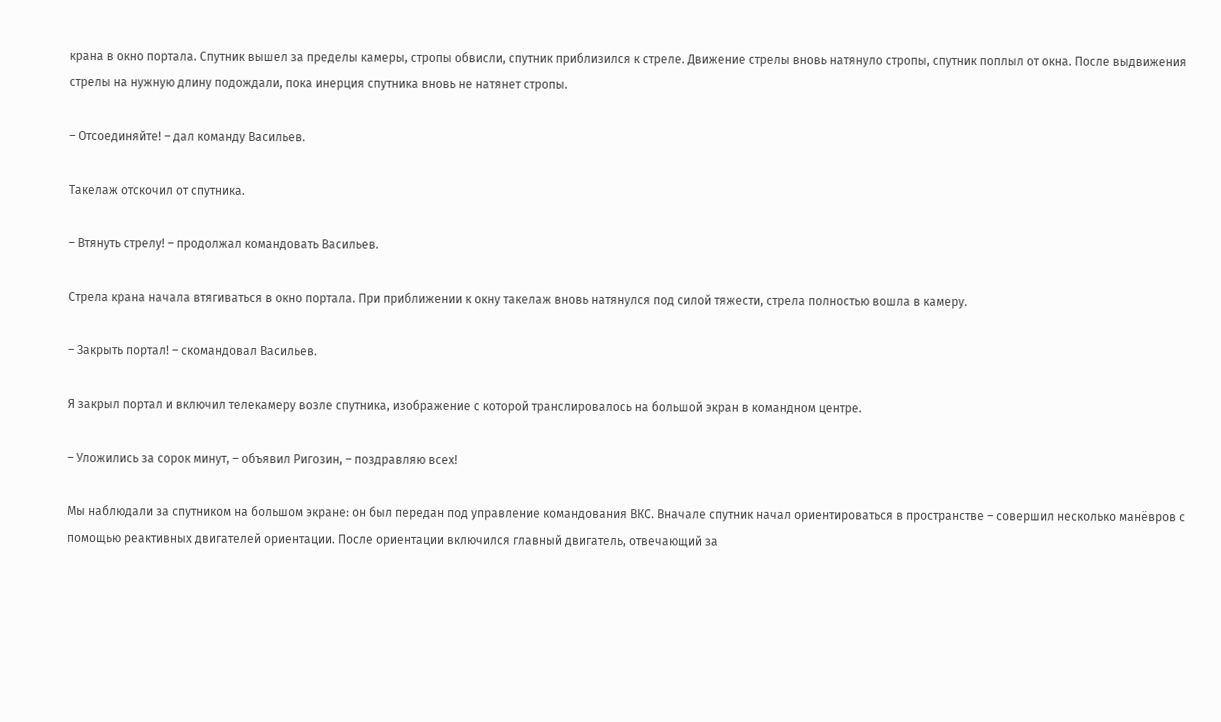крана в окно портала. Спутник вышел за пределы камеры, стропы обвисли, спутник приблизился к стреле. Движение стрелы вновь натянуло стропы, спутник поплыл от окна. После выдвижения стрелы на нужную длину подождали, пока инерция спутника вновь не натянет стропы.

– Отсоединяйте! – дал команду Васильев.

Такелаж отскочил от спутника.

– Втянуть стрелу! – продолжал командовать Васильев.

Стрела крана начала втягиваться в окно портала. При приближении к окну такелаж вновь натянулся под силой тяжести, стрела полностью вошла в камеру.

– Закрыть портал! – скомандовал Васильев.

Я закрыл портал и включил телекамеру возле спутника, изображение с которой транслировалось на большой экран в командном центре.

– Уложились за сорок минут, – объявил Ригозин, – поздравляю всех!

Мы наблюдали за спутником на большом экране: он был передан под управление командования ВКС. Вначале спутник начал ориентироваться в пространстве – совершил несколько манёвров с помощью реактивных двигателей ориентации. После ориентации включился главный двигатель, отвечающий за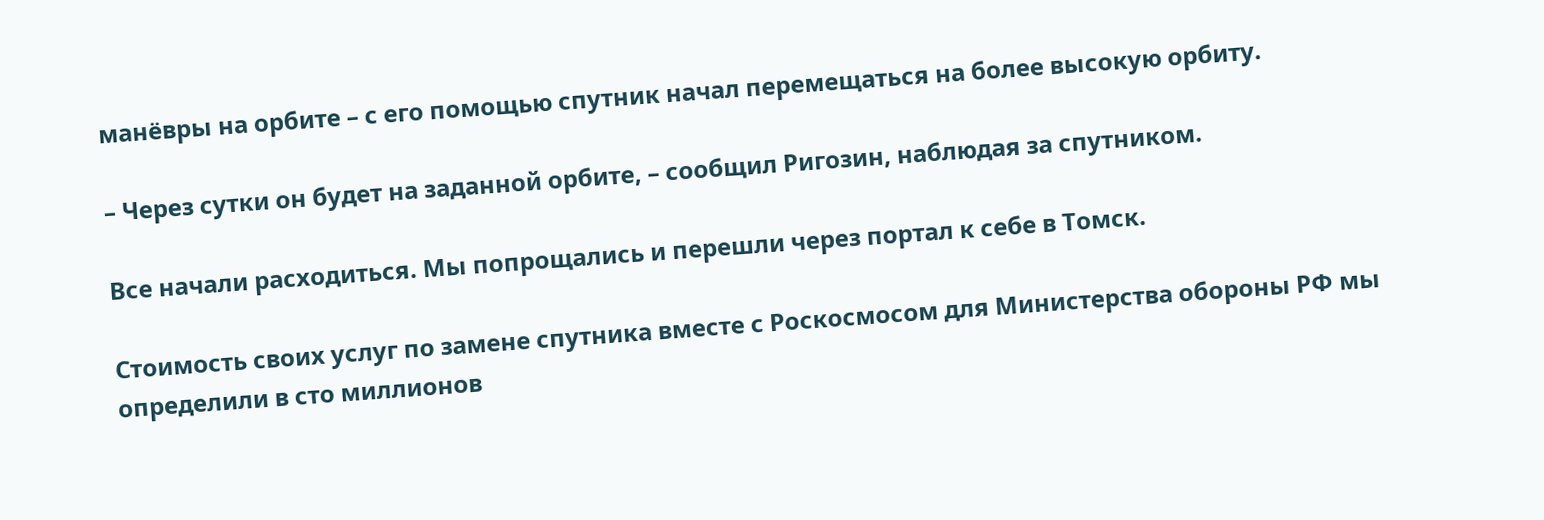манёвры на орбите – с его помощью спутник начал перемещаться на более высокую орбиту.

– Через сутки он будет на заданной орбите, – сообщил Ригозин, наблюдая за спутником.

Все начали расходиться. Мы попрощались и перешли через портал к себе в Томск.

Стоимость своих услуг по замене спутника вместе с Роскосмосом для Министерства обороны РФ мы определили в сто миллионов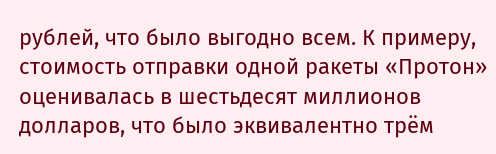рублей, что было выгодно всем. К примеру, стоимость отправки одной ракеты «Протон» оценивалась в шестьдесят миллионов долларов, что было эквивалентно трём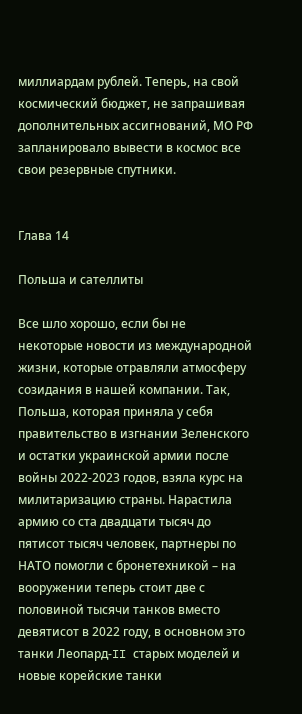миллиардам рублей. Теперь, на свой космический бюджет, не запрашивая дополнительных ассигнований, МО РФ запланировало вывести в космос все свои резервные спутники.


Глава 14

Польша и сателлиты

Все шло хорошо, если бы не некоторые новости из международной жизни, которые отравляли атмосферу созидания в нашей компании. Так, Польша, которая приняла у себя правительство в изгнании Зеленского и остатки украинской армии после войны 2022-2023 годов, взяла курс на милитаризацию страны. Нарастила армию со ста двадцати тысяч до пятисот тысяч человек, партнеры по НАТО помогли с бронетехникой – на вооружении теперь стоит две с половиной тысячи танков вместо девятисот в 2022 году, в основном это танки Леопард-II старых моделей и новые корейские танки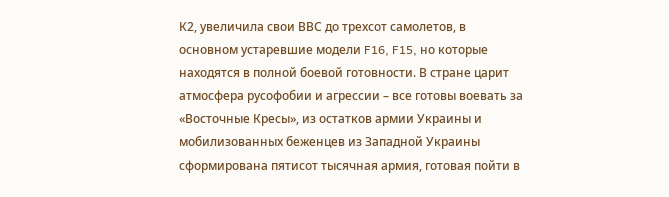К2, увеличила свои ВВС до трехсот самолетов, в основном устаревшие модели F16, F15, но которые находятся в полной боевой готовности. В стране царит атмосфера русофобии и агрессии – все готовы воевать за «Восточные Кресы», из остатков армии Украины и мобилизованных беженцев из Западной Украины сформирована пятисот тысячная армия, готовая пойти в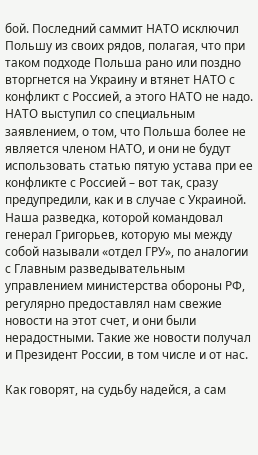бой. Последний саммит НАТО исключил Польшу из своих рядов, полагая, что при таком подходе Польша рано или поздно вторгнется на Украину и втянет НАТО с конфликт с Россией, а этого НАТО не надо. НАТО выступил со специальным заявлением, о том, что Польша более не является членом НАТО, и они не будут использовать статью пятую устава при ее конфликте с Россией – вот так, сразу предупредили, как и в случае с Украиной. Наша разведка, которой командовал генерал Григорьев, которую мы между собой называли «отдел ГРУ», по аналогии с Главным разведывательным управлением министерства обороны РФ, регулярно предоставлял нам свежие новости на этот счет, и они были нерадостными. Такие же новости получал и Президент России, в том числе и от нас.

Как говорят, на судьбу надейся, а сам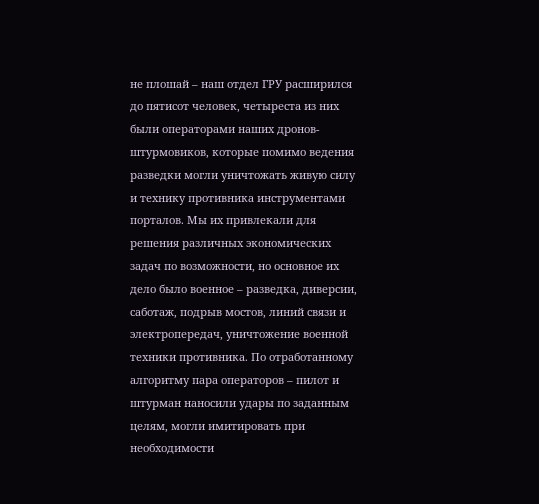не плошай – наш отдел ГРУ расширился до пятисот человек, четыреста из них были операторами наших дронов-штурмовиков, которые помимо ведения разведки могли уничтожать живую силу и технику противника инструментами порталов. Мы их привлекали для решения различных экономических задач по возможности, но основное их дело было военное – разведка, диверсии, саботаж, подрыв мостов, линий связи и электропередач, уничтожение военной техники противника. По отработанному алгоритму пара операторов – пилот и штурман наносили удары по заданным целям, могли имитировать при необходимости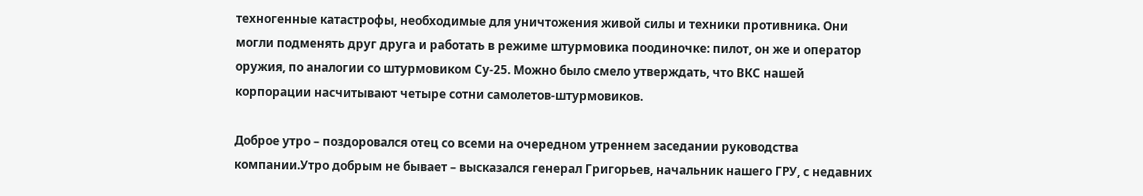техногенные катастрофы, необходимые для уничтожения живой силы и техники противника. Они могли подменять друг друга и работать в режиме штурмовика поодиночке: пилот, он же и оператор оружия, по аналогии со штурмовиком Су-25. Можно было смело утверждать, что ВКС нашей корпорации насчитывают четыре сотни самолетов-штурмовиков.

Доброе утро – поздоровался отец со всеми на очередном утреннем заседании руководства компании.Утро добрым не бывает – высказался генерал Григорьев, начальник нашего ГРУ, с недавних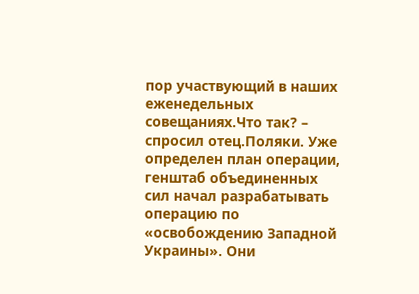пор участвующий в наших еженедельных совещаниях.Что так? – спросил отец.Поляки. Уже определен план операции, генштаб объединенных сил начал разрабатывать операцию по «освобождению Западной Украины». Они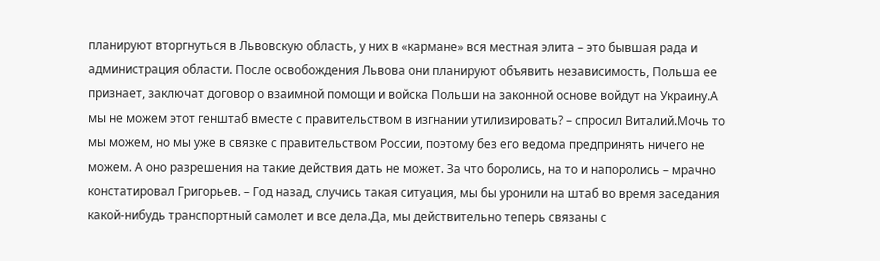планируют вторгнуться в Львовскую область, у них в «кармане» вся местная элита – это бывшая рада и администрация области. После освобождения Львова они планируют объявить независимость, Польша ее признает, заключат договор о взаимной помощи и войска Польши на законной основе войдут на Украину.А мы не можем этот генштаб вместе с правительством в изгнании утилизировать? – спросил Виталий.Мочь то мы можем, но мы уже в связке с правительством России, поэтому без его ведома предпринять ничего не можем. А оно разрешения на такие действия дать не может. За что боролись, на то и напоролись – мрачно констатировал Григорьев. – Год назад, случись такая ситуация, мы бы уронили на штаб во время заседания какой-нибудь транспортный самолет и все дела.Да, мы действительно теперь связаны с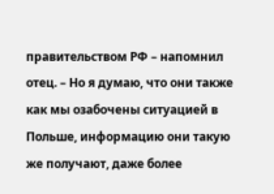правительством РФ – напомнил отец. – Но я думаю, что они также как мы озабочены ситуацией в Польше, информацию они такую же получают, даже более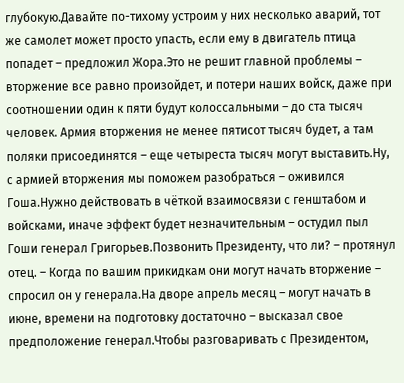глубокую.Давайте по-тихому устроим у них несколько аварий, тот же самолет может просто упасть, если ему в двигатель птица попадет – предложил Жора.Это не решит главной проблемы – вторжение все равно произойдет, и потери наших войск, даже при соотношении один к пяти будут колоссальными – до ста тысяч человек. Армия вторжения не менее пятисот тысяч будет, а там поляки присоединятся – еще четыреста тысяч могут выставить.Ну, с армией вторжения мы поможем разобраться – оживился Гоша.Нужно действовать в чёткой взаимосвязи с генштабом и войсками, иначе эффект будет незначительным – остудил пыл Гоши генерал Григорьев.Позвонить Президенту, что ли? – протянул отец. – Когда по вашим прикидкам они могут начать вторжение – спросил он у генерала.На дворе апрель месяц – могут начать в июне, времени на подготовку достаточно – высказал свое предположение генерал.Чтобы разговаривать с Президентом,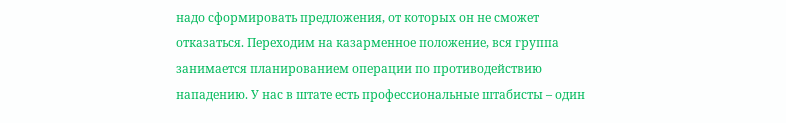надо сформировать предложения, от которых он не сможет отказаться. Переходим на казарменное положение, вся группа занимается планированием операции по противодействию нападению. У нас в штате есть профессиональные штабисты – один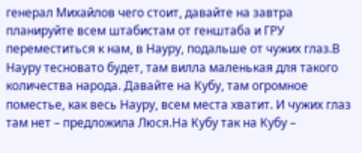генерал Михайлов чего стоит, давайте на завтра планируйте всем штабистам от генштаба и ГРУ переместиться к нам, в Науру, подальше от чужих глаз.В Науру тесновато будет, там вилла маленькая для такого количества народа. Давайте на Кубу, там огромное поместье, как весь Науру, всем места хватит. И чужих глаз там нет – предложила Люся.На Кубу так на Кубу –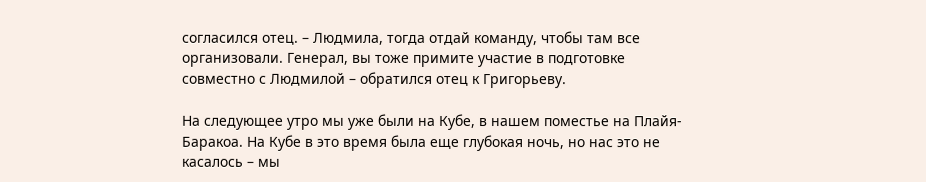согласился отец. – Людмила, тогда отдай команду, чтобы там все организовали. Генерал, вы тоже примите участие в подготовке совместно с Людмилой – обратился отец к Григорьеву.

На следующее утро мы уже были на Кубе, в нашем поместье на Плайя-Баракоа. На Кубе в это время была еще глубокая ночь, но нас это не касалось – мы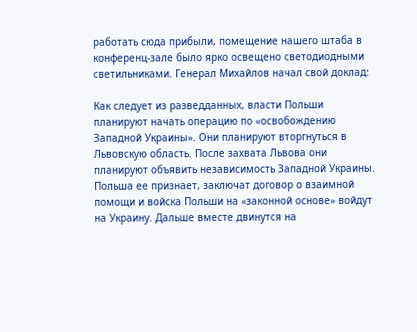работать сюда прибыли, помещение нашего штаба в конференц-зале было ярко освещено светодиодными светильниками. Генерал Михайлов начал свой доклад:

Как следует из разведданных, власти Польши планируют начать операцию по «освобождению Западной Украины». Они планируют вторгнуться в Львовскую область. После захвата Львова они планируют объявить независимость Западной Украины. Польша ее признает, заключат договор о взаимной помощи и войска Польши на «законной основе» войдут на Украину. Дальше вместе двинутся на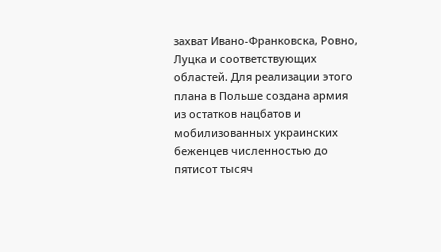захват Ивано-Франковска, Ровно, Луцка и соответствующих областей. Для реализации этого плана в Польше создана армия из остатков нацбатов и мобилизованных украинских беженцев численностью до пятисот тысяч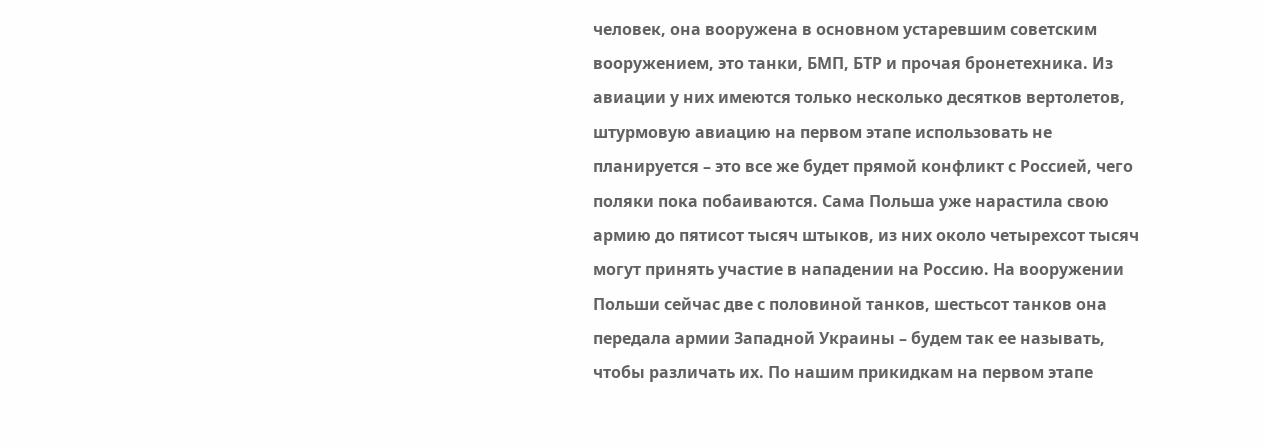человек, она вооружена в основном устаревшим советским вооружением, это танки, БМП, БТР и прочая бронетехника. Из авиации у них имеются только несколько десятков вертолетов, штурмовую авиацию на первом этапе использовать не планируется – это все же будет прямой конфликт с Россией, чего поляки пока побаиваются. Сама Польша уже нарастила свою армию до пятисот тысяч штыков, из них около четырехсот тысяч могут принять участие в нападении на Россию. На вооружении Польши сейчас две с половиной танков, шестьсот танков она передала армии Западной Украины – будем так ее называть, чтобы различать их. По нашим прикидкам на первом этапе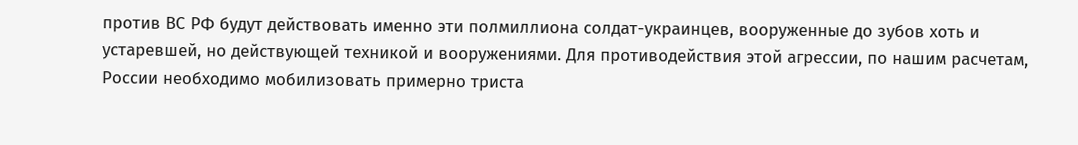против ВС РФ будут действовать именно эти полмиллиона солдат-украинцев, вооруженные до зубов хоть и устаревшей, но действующей техникой и вооружениями. Для противодействия этой агрессии, по нашим расчетам, России необходимо мобилизовать примерно триста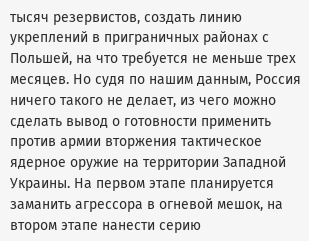тысяч резервистов, создать линию укреплений в приграничных районах с Польшей, на что требуется не меньше трех месяцев. Но судя по нашим данным, Россия ничего такого не делает, из чего можно сделать вывод о готовности применить против армии вторжения тактическое ядерное оружие на территории Западной Украины. На первом этапе планируется заманить агрессора в огневой мешок, на втором этапе нанести серию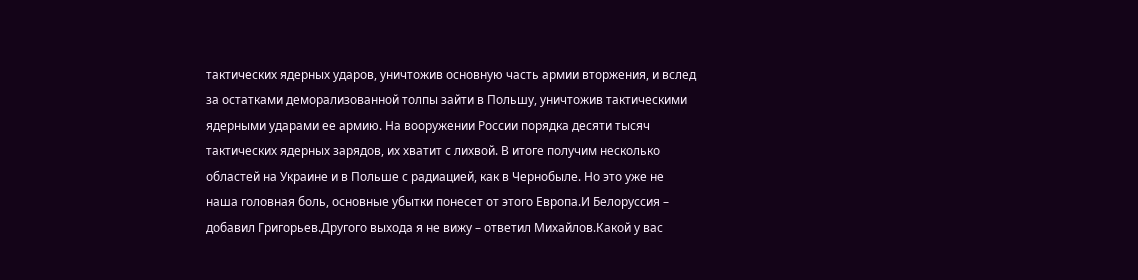тактических ядерных ударов, уничтожив основную часть армии вторжения, и вслед за остатками деморализованной толпы зайти в Польшу, уничтожив тактическими ядерными ударами ее армию. На вооружении России порядка десяти тысяч тактических ядерных зарядов, их хватит с лихвой. В итоге получим несколько областей на Украине и в Польше с радиацией, как в Чернобыле. Но это уже не наша головная боль, основные убытки понесет от этого Европа.И Белоруссия – добавил Григорьев.Другого выхода я не вижу – ответил Михайлов.Какой у вас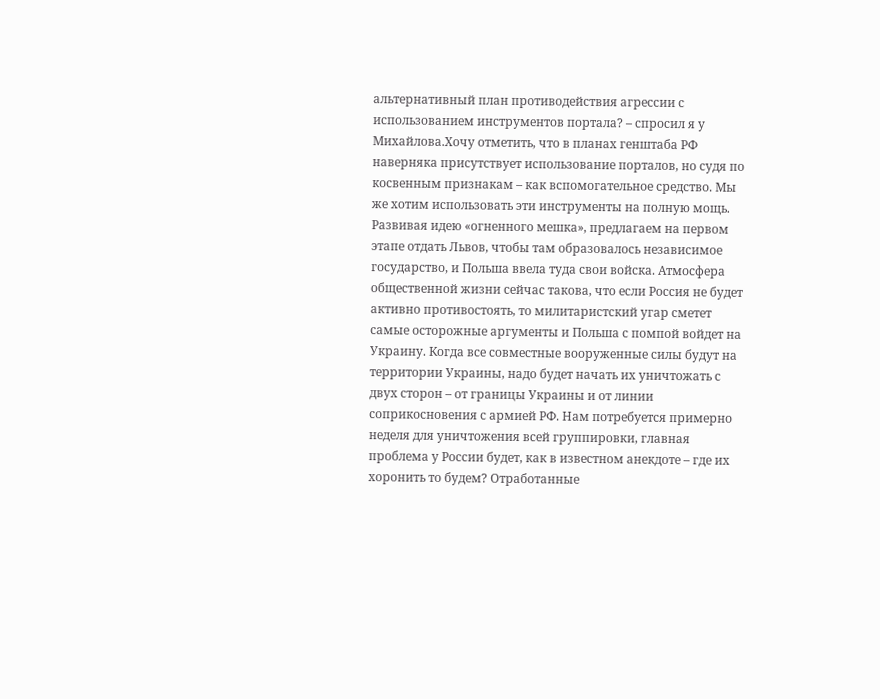альтернативный план противодействия агрессии с использованием инструментов портала? – спросил я у Михайлова.Хочу отметить, что в планах генштаба РФ наверняка присутствует использование порталов, но судя по косвенным признакам – как вспомогательное средство. Мы же хотим использовать эти инструменты на полную мощь. Развивая идею «огненного мешка», предлагаем на первом этапе отдать Львов, чтобы там образовалось независимое государство, и Польша ввела туда свои войска. Атмосфера общественной жизни сейчас такова, что если Россия не будет активно противостоять, то милитаристский угар сметет самые осторожные аргументы и Польша с помпой войдет на Украину. Когда все совместные вооруженные силы будут на территории Украины, надо будет начать их уничтожать с двух сторон – от границы Украины и от линии соприкосновения с армией РФ. Нам потребуется примерно неделя для уничтожения всей группировки, главная проблема у России будет, как в известном анекдоте – где их хоронить то будем? Отработанные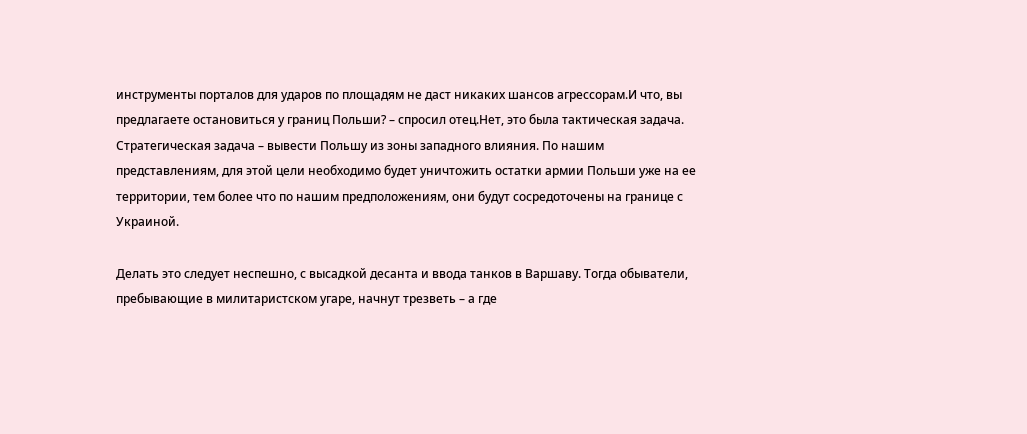инструменты порталов для ударов по площадям не даст никаких шансов агрессорам.И что, вы предлагаете остановиться у границ Польши? – спросил отец.Нет, это была тактическая задача. Стратегическая задача – вывести Польшу из зоны западного влияния. По нашим представлениям, для этой цели необходимо будет уничтожить остатки армии Польши уже на ее территории, тем более что по нашим предположениям, они будут сосредоточены на границе с Украиной.

Делать это следует неспешно, с высадкой десанта и ввода танков в Варшаву. Тогда обыватели, пребывающие в милитаристском угаре, начнут трезветь – а где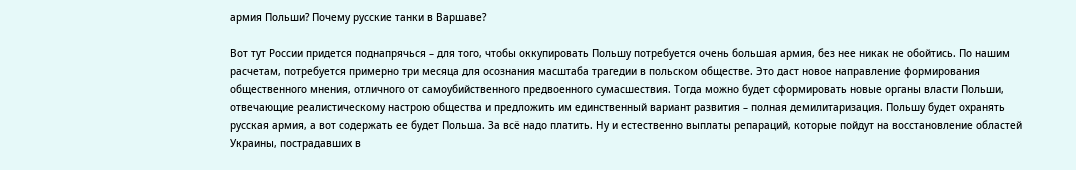армия Польши? Почему русские танки в Варшаве?

Вот тут России придется поднапрячься – для того, чтобы оккупировать Польшу потребуется очень большая армия, без нее никак не обойтись. По нашим расчетам, потребуется примерно три месяца для осознания масштаба трагедии в польском обществе. Это даст новое направление формирования общественного мнения, отличного от самоубийственного предвоенного сумасшествия. Тогда можно будет сформировать новые органы власти Польши, отвечающие реалистическому настрою общества и предложить им единственный вариант развития – полная демилитаризация. Польшу будет охранять русская армия, а вот содержать ее будет Польша. За всё надо платить. Ну и естественно выплаты репараций, которые пойдут на восстановление областей Украины, пострадавших в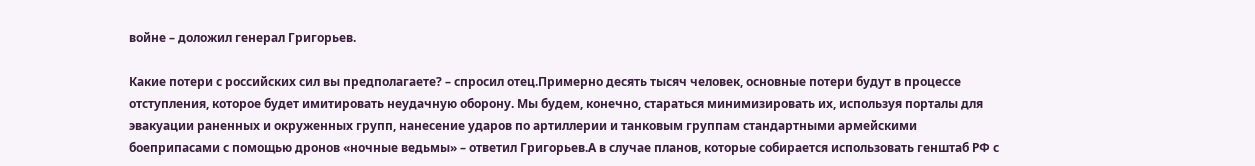войне – доложил генерал Григорьев.

Какие потери с российских сил вы предполагаете? – спросил отец.Примерно десять тысяч человек, основные потери будут в процессе отступления, которое будет имитировать неудачную оборону. Мы будем, конечно, стараться минимизировать их, используя порталы для эвакуации раненных и окруженных групп, нанесение ударов по артиллерии и танковым группам стандартными армейскими боеприпасами с помощью дронов «ночные ведьмы» – ответил Григорьев.А в случае планов, которые собирается использовать генштаб РФ с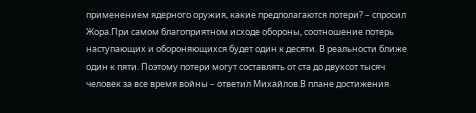применением ядерного оружия, какие предполагаются потери? – спросил Жора.При самом благоприятном исходе обороны, соотношение потерь наступающих и обороняющихся будет один к десяти. В реальности ближе один к пяти. Поэтому потери могут составлять от ста до двухсот тысяч человек за все время войны – ответил Михайлов.В плане достижения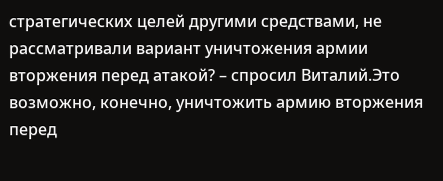стратегических целей другими средствами, не рассматривали вариант уничтожения армии вторжения перед атакой? – спросил Виталий.Это возможно, конечно, уничтожить армию вторжения перед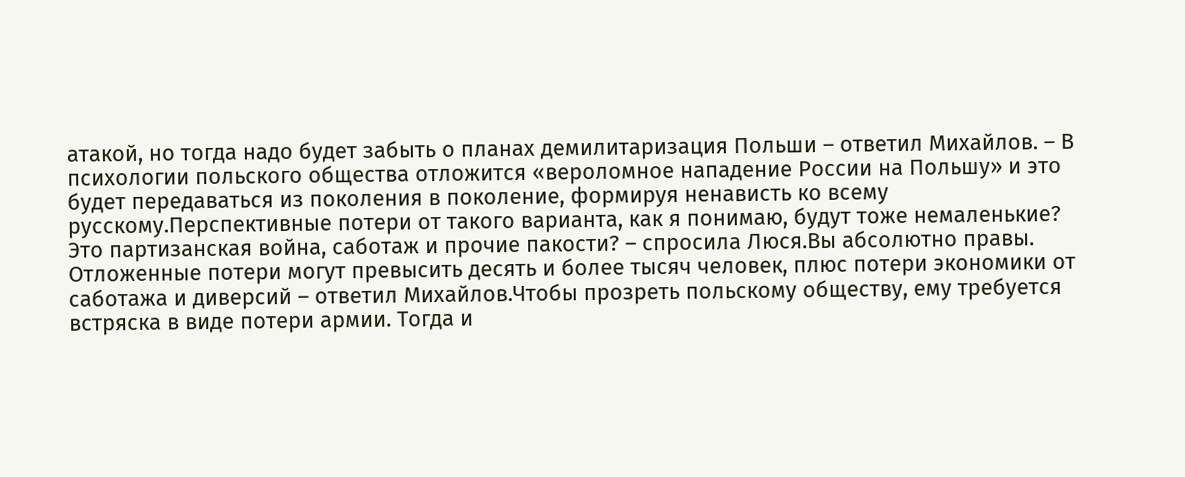атакой, но тогда надо будет забыть о планах демилитаризация Польши – ответил Михайлов. – В психологии польского общества отложится «вероломное нападение России на Польшу» и это будет передаваться из поколения в поколение, формируя ненависть ко всему русскому.Перспективные потери от такого варианта, как я понимаю, будут тоже немаленькие? Это партизанская война, саботаж и прочие пакости? – спросила Люся.Вы абсолютно правы. Отложенные потери могут превысить десять и более тысяч человек, плюс потери экономики от саботажа и диверсий – ответил Михайлов.Чтобы прозреть польскому обществу, ему требуется встряска в виде потери армии. Тогда и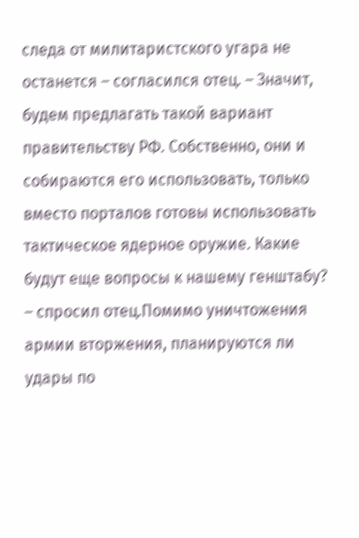следа от милитаристского угара не останется – согласился отец. – Значит, будем предлагать такой вариант правительству РФ. Собственно, они и собираются его использовать, только вместо порталов готовы использовать тактическое ядерное оружие. Какие будут еще вопросы к нашему генштабу? – спросил отец.Помимо уничтожения армии вторжения, планируются ли удары по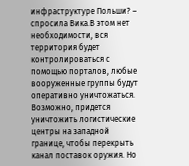инфраструктуре Польши? – спросила Вика.В этом нет необходимости, вся территория будет контролироваться с помощью порталов, любые вооруженные группы будут оперативно уничтожаться. Возможно, придется уничтожить логистические центры на западной границе, чтобы перекрыть канал поставок оружия. Но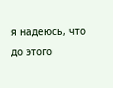я надеюсь, что до этого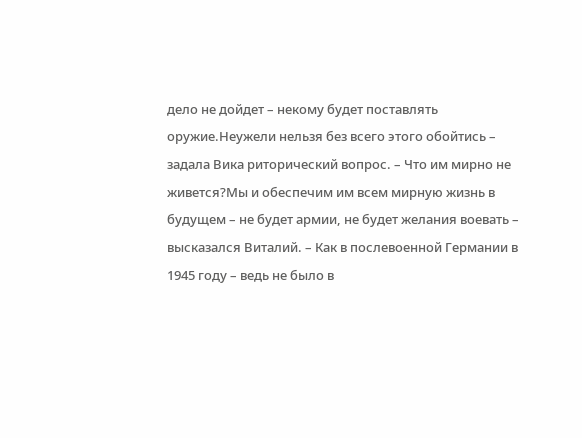дело не дойдет – некому будет поставлять оружие.Неужели нельзя без всего этого обойтись – задала Вика риторический вопрос. – Что им мирно не живется?Мы и обеспечим им всем мирную жизнь в будущем – не будет армии, не будет желания воевать – высказался Виталий. – Как в послевоенной Германии в 1945 году – ведь не было в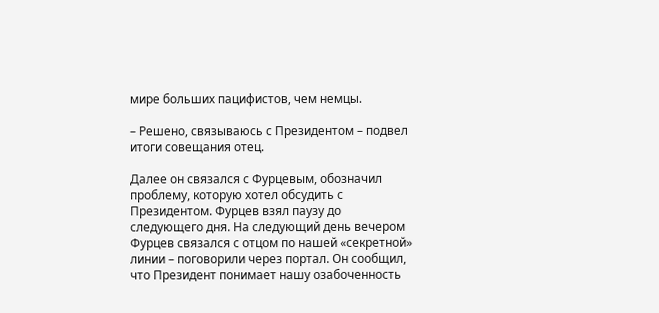мире больших пацифистов, чем немцы.

– Решено, связываюсь с Президентом – подвел итоги совещания отец.

Далее он связался с Фурцевым, обозначил проблему, которую хотел обсудить с Президентом. Фурцев взял паузу до следующего дня. На следующий день вечером Фурцев связался с отцом по нашей «секретной» линии – поговорили через портал. Он сообщил, что Президент понимает нашу озабоченность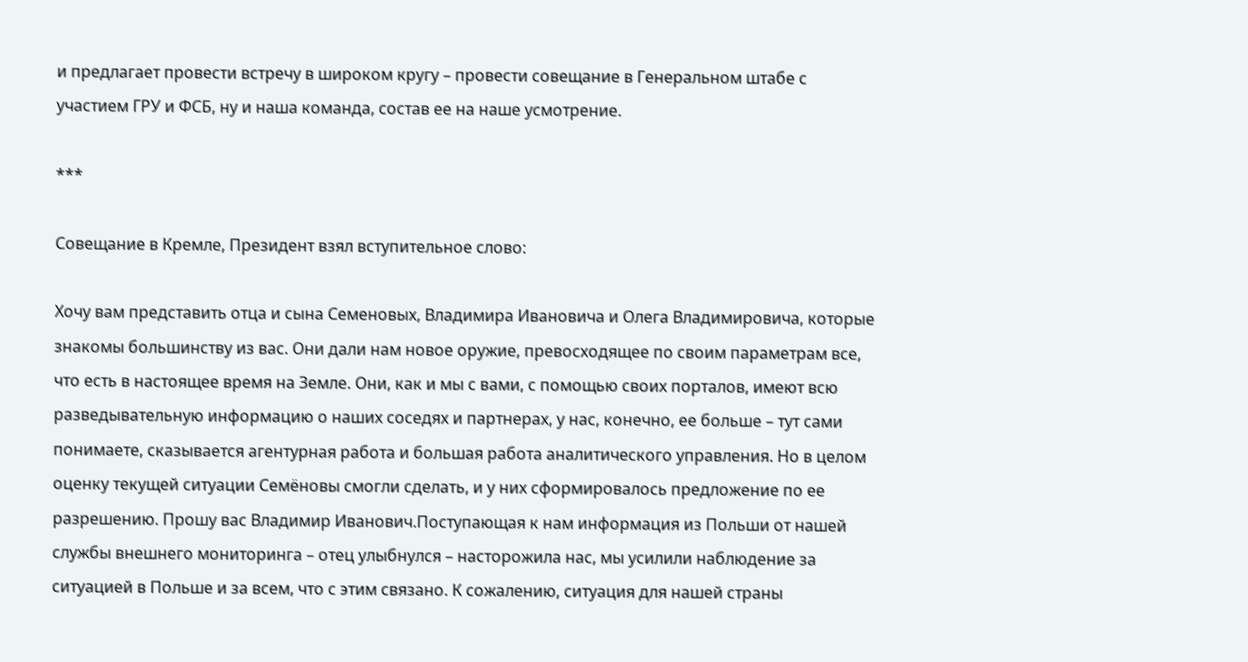и предлагает провести встречу в широком кругу – провести совещание в Генеральном штабе с участием ГРУ и ФСБ, ну и наша команда, состав ее на наше усмотрение.

***

Совещание в Кремле, Президент взял вступительное слово:

Хочу вам представить отца и сына Семеновых, Владимира Ивановича и Олега Владимировича, которые знакомы большинству из вас. Они дали нам новое оружие, превосходящее по своим параметрам все, что есть в настоящее время на Земле. Они, как и мы с вами, с помощью своих порталов, имеют всю разведывательную информацию о наших соседях и партнерах, у нас, конечно, ее больше – тут сами понимаете, сказывается агентурная работа и большая работа аналитического управления. Но в целом оценку текущей ситуации Семёновы смогли сделать, и у них сформировалось предложение по ее разрешению. Прошу вас Владимир Иванович.Поступающая к нам информация из Польши от нашей службы внешнего мониторинга – отец улыбнулся – насторожила нас, мы усилили наблюдение за ситуацией в Польше и за всем, что с этим связано. К сожалению, ситуация для нашей страны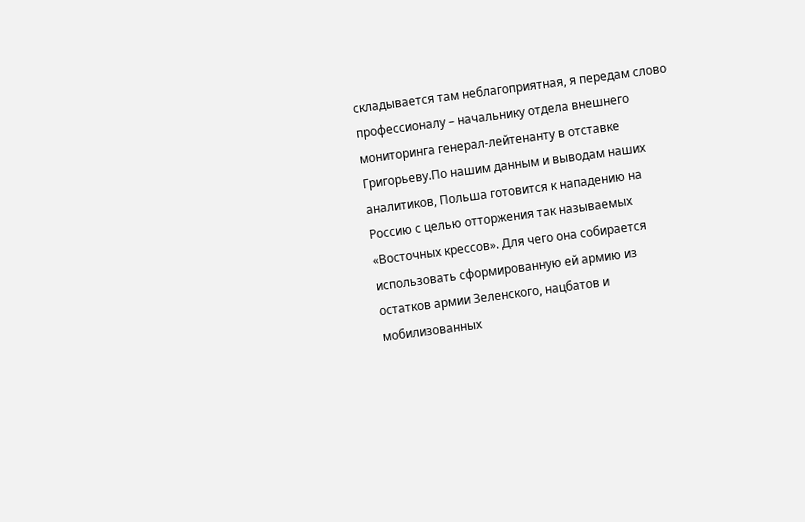складывается там неблагоприятная, я передам слово профессионалу – начальнику отдела внешнего мониторинга генерал-лейтенанту в отставке Григорьеву.По нашим данным и выводам наших аналитиков, Польша готовится к нападению на Россию с целью отторжения так называемых «Восточных крессов». Для чего она собирается использовать сформированную ей армию из остатков армии Зеленского, нацбатов и мобилизованных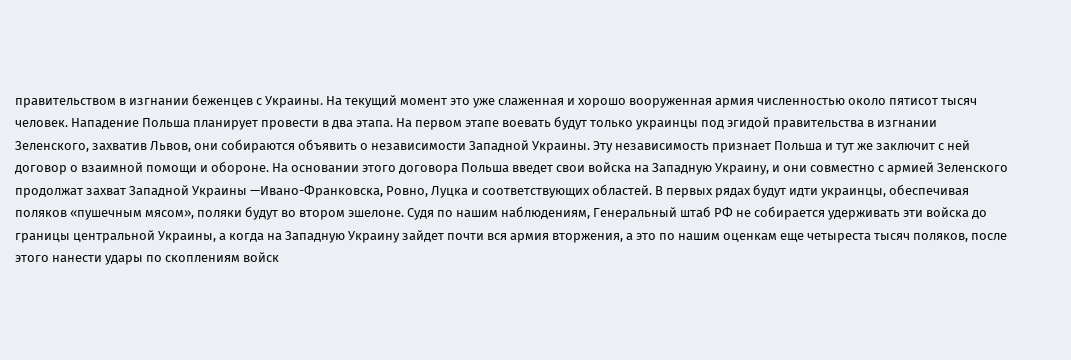правительством в изгнании беженцев с Украины. На текущий момент это уже слаженная и хорошо вооруженная армия численностью около пятисот тысяч человек. Нападение Польша планирует провести в два этапа. На первом этапе воевать будут только украинцы под эгидой правительства в изгнании Зеленского, захватив Львов, они собираются объявить о независимости Западной Украины. Эту независимость признает Польша и тут же заключит с ней договор о взаимной помощи и обороне. На основании этого договора Польша введет свои войска на Западную Украину, и они совместно с армией Зеленского продолжат захват Западной Украины —Ивано-Франковска, Ровно, Луцка и соответствующих областей. В первых рядах будут идти украинцы, обеспечивая поляков «пушечным мясом», поляки будут во втором эшелоне. Судя по нашим наблюдениям, Генеральный штаб РФ не собирается удерживать эти войска до границы центральной Украины, а когда на Западную Украину зайдет почти вся армия вторжения, а это по нашим оценкам еще четыреста тысяч поляков, после этого нанести удары по скоплениям войск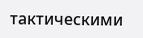тактическими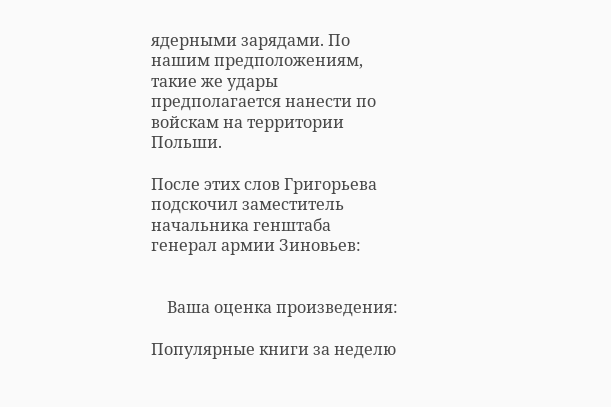ядерными зарядами. По нашим предположениям, такие же удары предполагается нанести по войскам на территории Польши.

После этих слов Григорьева подскочил заместитель начальника генштаба генерал армии Зиновьев:


    Ваша оценка произведения:

Популярные книги за неделю